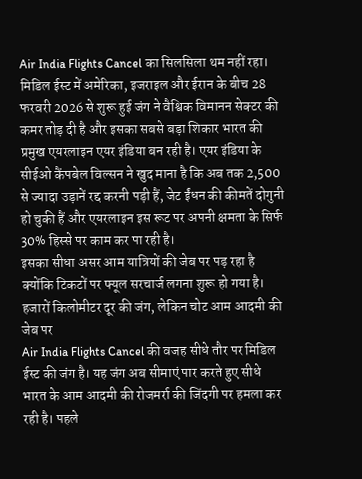Air India Flights Cancel का सिलसिला थम नहीं रहा। मिडिल ईस्ट में अमेरिका, इजराइल और ईरान के बीच 28 फरवरी 2026 से शुरू हुई जंग ने वैश्विक विमानन सेक्टर की कमर तोड़ दी है और इसका सबसे बड़ा शिकार भारत की प्रमुख एयरलाइन एयर इंडिया बन रही है। एयर इंडिया के सीईओ कैंपबेल विल्सन ने खुद माना है कि अब तक 2,500 से ज्यादा उड़ानें रद्द करनी पड़ी हैं, जेट ईंधन की कीमतें दोगुनी हो चुकी हैं और एयरलाइन इस रूट पर अपनी क्षमता के सिर्फ 30% हिस्से पर काम कर पा रही है।
इसका सीधा असर आम यात्रियों की जेब पर पड़ रहा है क्योंकि टिकटों पर फ्यूल सरचार्ज लगना शुरू हो गया है।
हजारों किलोमीटर दूर की जंग, लेकिन चोट आम आदमी की जेब पर
Air India Flights Cancel की वजह सीधे तौर पर मिडिल ईस्ट की जंग है। यह जंग अब सीमाएं पार करते हुए सीधे भारत के आम आदमी की रोजमर्रा की जिंदगी पर हमला कर रही है। पहले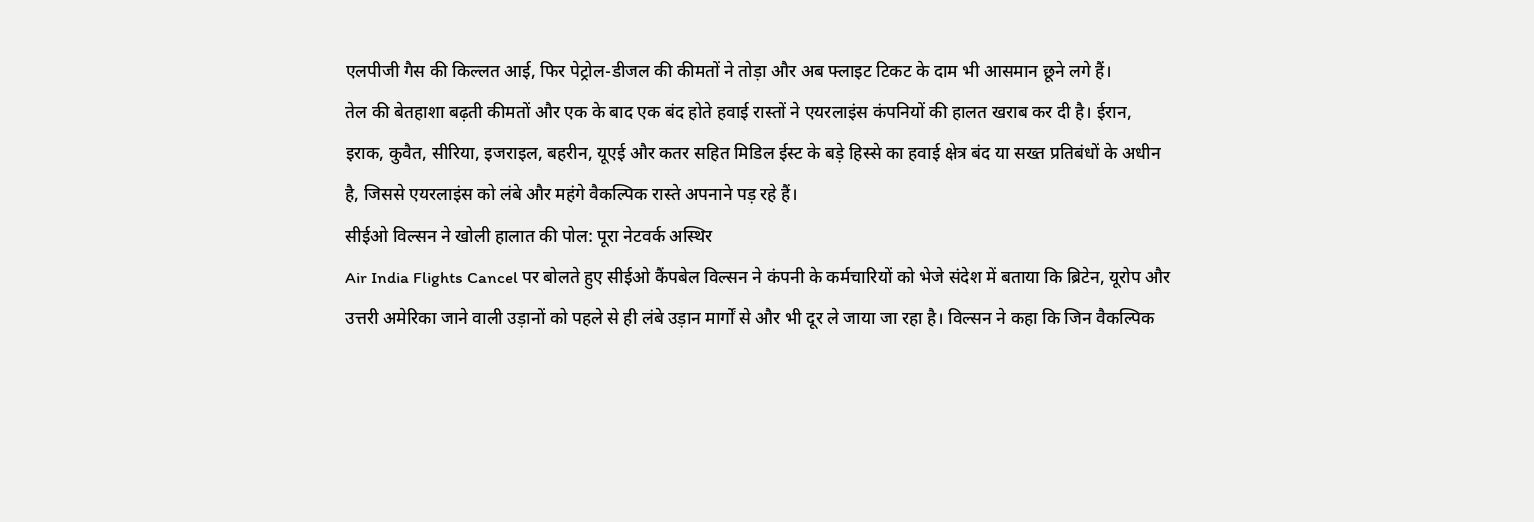एलपीजी गैस की किल्लत आई, फिर पेट्रोल-डीजल की कीमतों ने तोड़ा और अब फ्लाइट टिकट के दाम भी आसमान छूने लगे हैं।
तेल की बेतहाशा बढ़ती कीमतों और एक के बाद एक बंद होते हवाई रास्तों ने एयरलाइंस कंपनियों की हालत खराब कर दी है। ईरान, इराक, कुवैत, सीरिया, इजराइल, बहरीन, यूएई और कतर सहित मिडिल ईस्ट के बड़े हिस्से का हवाई क्षेत्र बंद या सख्त प्रतिबंधों के अधीन है, जिससे एयरलाइंस को लंबे और महंगे वैकल्पिक रास्ते अपनाने पड़ रहे हैं।
सीईओ विल्सन ने खोली हालात की पोल: पूरा नेटवर्क अस्थिर
Air India Flights Cancel पर बोलते हुए सीईओ कैंपबेल विल्सन ने कंपनी के कर्मचारियों को भेजे संदेश में बताया कि ब्रिटेन, यूरोप और उत्तरी अमेरिका जाने वाली उड़ानों को पहले से ही लंबे उड़ान मार्गों से और भी दूर ले जाया जा रहा है। विल्सन ने कहा कि जिन वैकल्पिक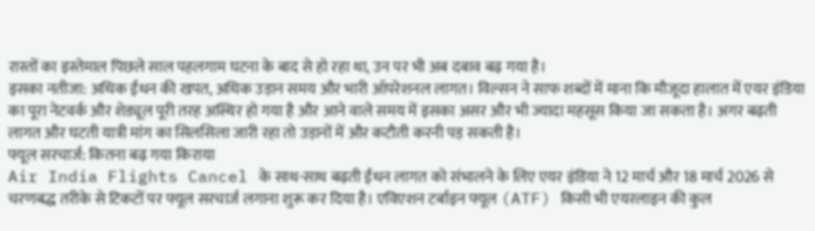रास्तों का इस्तेमाल पिछले साल पहलगाम घटना के बाद से हो रहा था, उन पर भी अब दबाव बढ़ गया है।
इसका नतीजा: अधिक ईंधन की खपत, अधिक उड़ान समय और भारी ऑपरेशनल लागत। विल्सन ने साफ शब्दों में माना कि मौजूदा हालात में एयर इंडिया का पूरा नेटवर्क और शेड्यूल पूरी तरह अस्थिर हो गया है और आने वाले समय में इसका असर और भी ज्यादा महसूस किया जा सकता है। अगर बढ़ती लागत और घटती यात्री मांग का सिलसिला जारी रहा तो उड़ानों में और कटौती करनी पड़ सकती है।
फ्यूल सरचार्ज: कितना बढ़ गया किराया
Air India Flights Cancel के साथ-साथ बढ़ती ईंधन लागत को संभालने के लिए एयर इंडिया ने 12 मार्च और 18 मार्च 2026 से चरणबद्ध तरीके से टिकटों पर फ्यूल सरचार्ज लगाना शुरू कर दिया है। एविएशन टर्बाइन फ्यूल (ATF) किसी भी एयरलाइन की कुल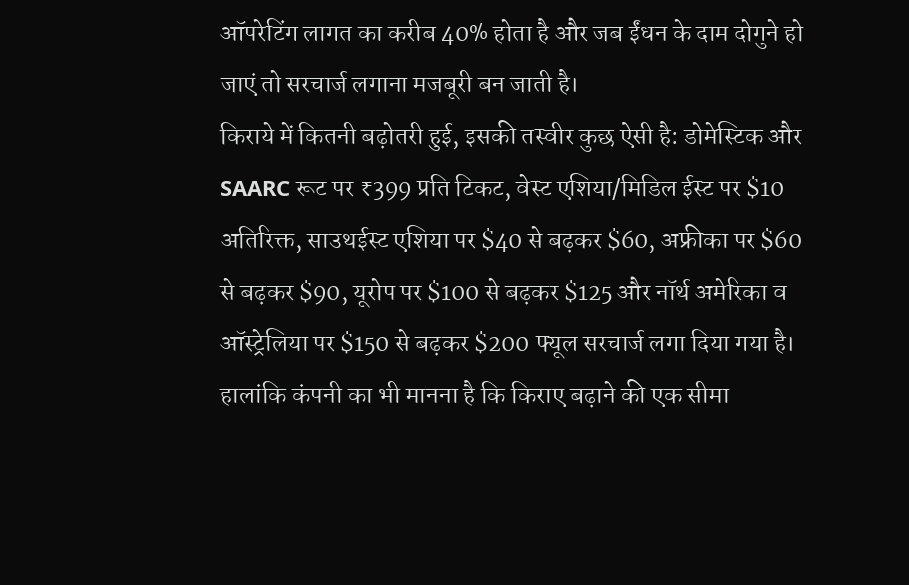ऑपरेटिंग लागत का करीब 40% होता है और जब ईंधन के दाम दोगुने हो जाएं तो सरचार्ज लगाना मजबूरी बन जाती है।
किराये में कितनी बढ़ोतरी हुई, इसकी तस्वीर कुछ ऐसी है: डोमेस्टिक और SAARC रूट पर ₹399 प्रति टिकट, वेस्ट एशिया/मिडिल ईस्ट पर $10 अतिरिक्त, साउथईस्ट एशिया पर $40 से बढ़कर $60, अफ्रीका पर $60 से बढ़कर $90, यूरोप पर $100 से बढ़कर $125 और नॉर्थ अमेरिका व ऑस्ट्रेलिया पर $150 से बढ़कर $200 फ्यूल सरचार्ज लगा दिया गया है।
हालांकि कंपनी का भी मानना है कि किराए बढ़ाने की एक सीमा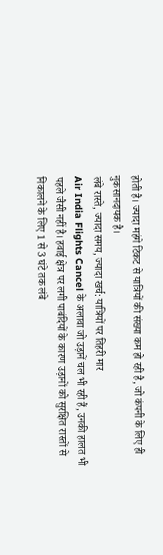होती है। ज्यादा महंगे टिकट से यात्रियों की संख्या कम हो रही है, जो कंपनी के लिए ही नुकसानदायक है।
लंबे रास्ते, ज्यादा समय, ज्यादा खर्च: यात्रियों पर तिहरी मार
Air India Flights Cancel के अलावा जो उड़ानें चल भी रही हैं, उनकी हालत भी पहले जैसी नहीं है। हवाई क्षेत्र पर लगी पाबंदियों के कारण उड़ानों को सुरक्षित रास्तों से निकालने के लिए 1 से 3 घंटे तक लंबे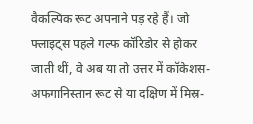वैकल्पिक रूट अपनाने पड़ रहे हैं। जो फ्लाइट्स पहले गल्फ कॉरिडोर से होकर जाती थीं, वे अब या तो उत्तर में कॉकेशस-अफगानिस्तान रूट से या दक्षिण में मिस्र-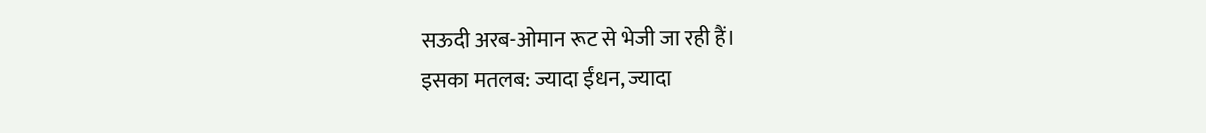सऊदी अरब-ओमान रूट से भेजी जा रही हैं।
इसका मतलब: ज्यादा ईंधन, ज्यादा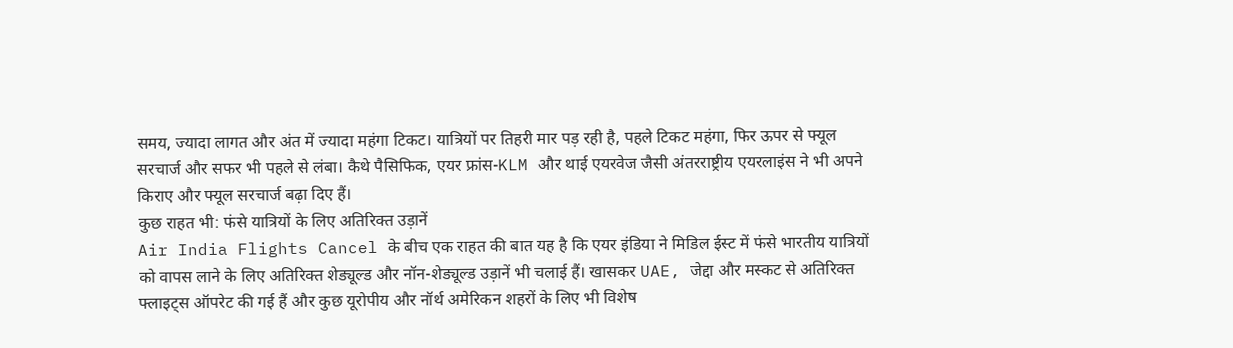समय, ज्यादा लागत और अंत में ज्यादा महंगा टिकट। यात्रियों पर तिहरी मार पड़ रही है, पहले टिकट महंगा, फिर ऊपर से फ्यूल सरचार्ज और सफर भी पहले से लंबा। कैथे पैसिफिक, एयर फ्रांस-KLM और थाई एयरवेज जैसी अंतरराष्ट्रीय एयरलाइंस ने भी अपने किराए और फ्यूल सरचार्ज बढ़ा दिए हैं।
कुछ राहत भी: फंसे यात्रियों के लिए अतिरिक्त उड़ानें
Air India Flights Cancel के बीच एक राहत की बात यह है कि एयर इंडिया ने मिडिल ईस्ट में फंसे भारतीय यात्रियों को वापस लाने के लिए अतिरिक्त शेड्यूल्ड और नॉन-शेड्यूल्ड उड़ानें भी चलाई हैं। खासकर UAE, जेद्दा और मस्कट से अतिरिक्त फ्लाइट्स ऑपरेट की गई हैं और कुछ यूरोपीय और नॉर्थ अमेरिकन शहरों के लिए भी विशेष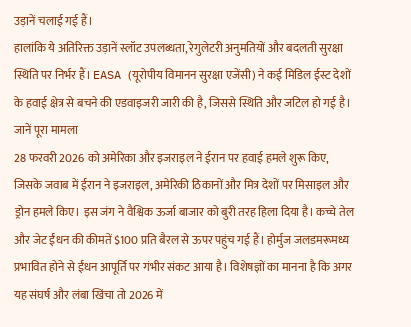उड़ानें चलाई गई हैं।
हालांकि ये अतिरिक्त उड़ानें स्लॉट उपलब्धता, रेगुलेटरी अनुमतियों और बदलती सुरक्षा स्थिति पर निर्भर हैं। EASA (यूरोपीय विमानन सुरक्षा एजेंसी) ने कई मिडिल ईस्ट देशों के हवाई क्षेत्र से बचने की एडवाइजरी जारी की है, जिससे स्थिति और जटिल हो गई है।
जानें पूरा मामला
28 फरवरी 2026 को अमेरिका और इजराइल ने ईरान पर हवाई हमले शुरू किए, जिसके जवाब में ईरान ने इजराइल, अमेरिकी ठिकानों और मित्र देशों पर मिसाइल और ड्रोन हमले किए। इस जंग ने वैश्विक ऊर्जा बाजार को बुरी तरह हिला दिया है। कच्चे तेल और जेट ईंधन की कीमतें $100 प्रति बैरल से ऊपर पहुंच गई हैं। होर्मुज जलडमरूमध्य प्रभावित होने से ईंधन आपूर्ति पर गंभीर संकट आया है। विशेषज्ञों का मानना है कि अगर यह संघर्ष और लंबा खिंचा तो 2026 में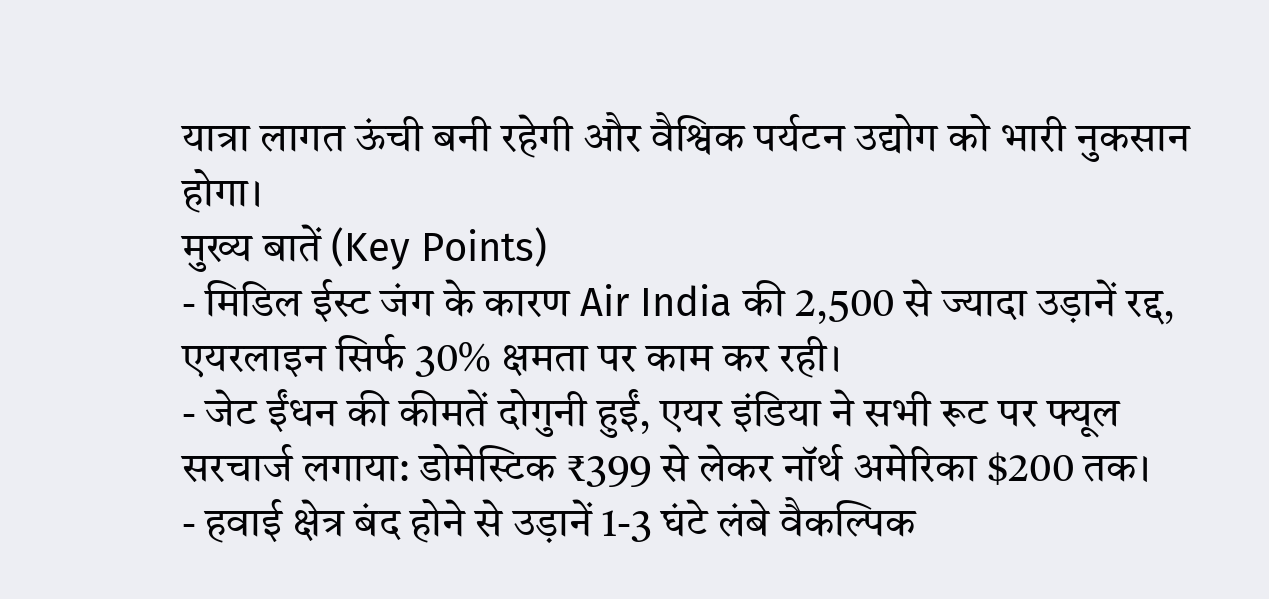यात्रा लागत ऊंची बनी रहेगी और वैश्विक पर्यटन उद्योग को भारी नुकसान होगा।
मुख्य बातें (Key Points)
- मिडिल ईस्ट जंग के कारण Air India की 2,500 से ज्यादा उड़ानें रद्द, एयरलाइन सिर्फ 30% क्षमता पर काम कर रही।
- जेट ईंधन की कीमतें दोगुनी हुईं, एयर इंडिया ने सभी रूट पर फ्यूल सरचार्ज लगाया: डोमेस्टिक ₹399 से लेकर नॉर्थ अमेरिका $200 तक।
- हवाई क्षेत्र बंद होने से उड़ानें 1-3 घंटे लंबे वैकल्पिक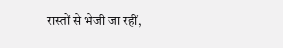रास्तों से भेजी जा रहीं,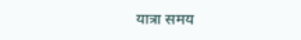यात्रा समय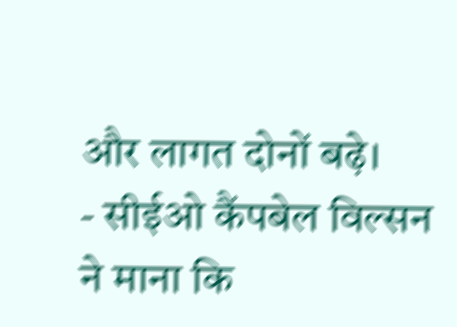और लागत दोनों बढ़े।
- सीईओ कैंपबेल विल्सन ने माना कि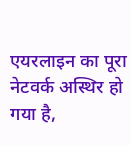एयरलाइन का पूरा नेटवर्क अस्थिर हो गया है,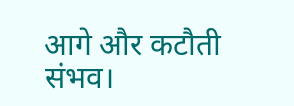आगे और कटौती संभव।